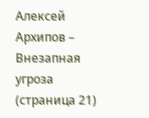Алексей Архипов – Внезапная угроза (страница 21)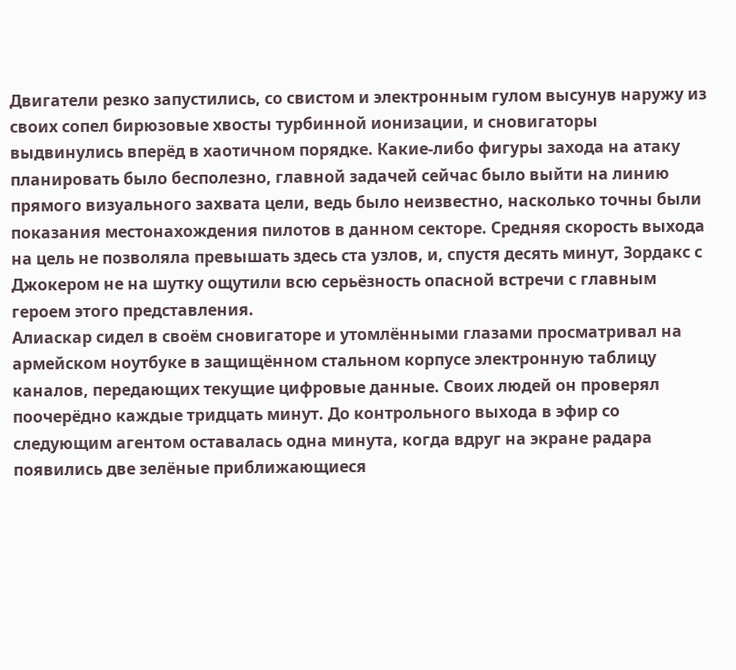Двигатели резко запустились, со свистом и электронным гулом высунув наружу из своих сопел бирюзовые хвосты турбинной ионизации, и сновигаторы выдвинулись вперёд в хаотичном порядке. Какие-либо фигуры захода на атаку планировать было бесполезно, главной задачей сейчас было выйти на линию прямого визуального захвата цели, ведь было неизвестно, насколько точны были показания местонахождения пилотов в данном секторе. Средняя скорость выхода на цель не позволяла превышать здесь ста узлов, и, спустя десять минут, Зордакс с Джокером не на шутку ощутили всю серьёзность опасной встречи с главным героем этого представления.
Алиаскар сидел в своём сновигаторе и утомлёнными глазами просматривал на армейском ноутбуке в защищённом стальном корпусе электронную таблицу каналов, передающих текущие цифровые данные. Своих людей он проверял поочерёдно каждые тридцать минут. До контрольного выхода в эфир со следующим агентом оставалась одна минута, когда вдруг на экране радара появились две зелёные приближающиеся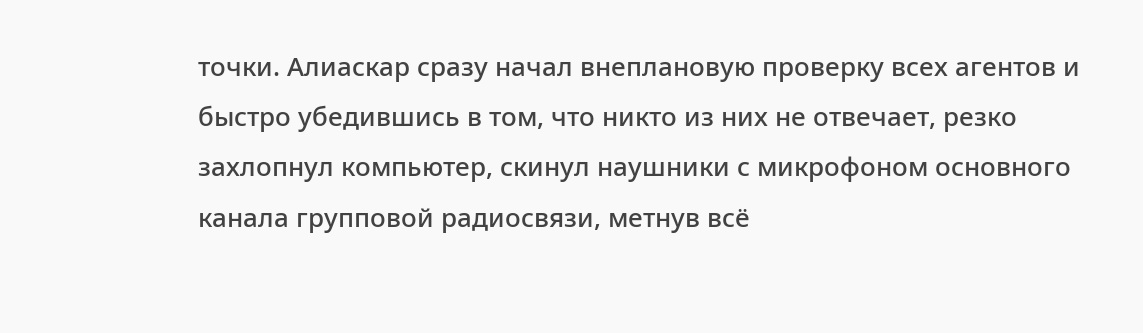точки. Алиаскар сразу начал внеплановую проверку всех агентов и быстро убедившись в том, что никто из них не отвечает, резко захлопнул компьютер, скинул наушники с микрофоном основного канала групповой радиосвязи, метнув всё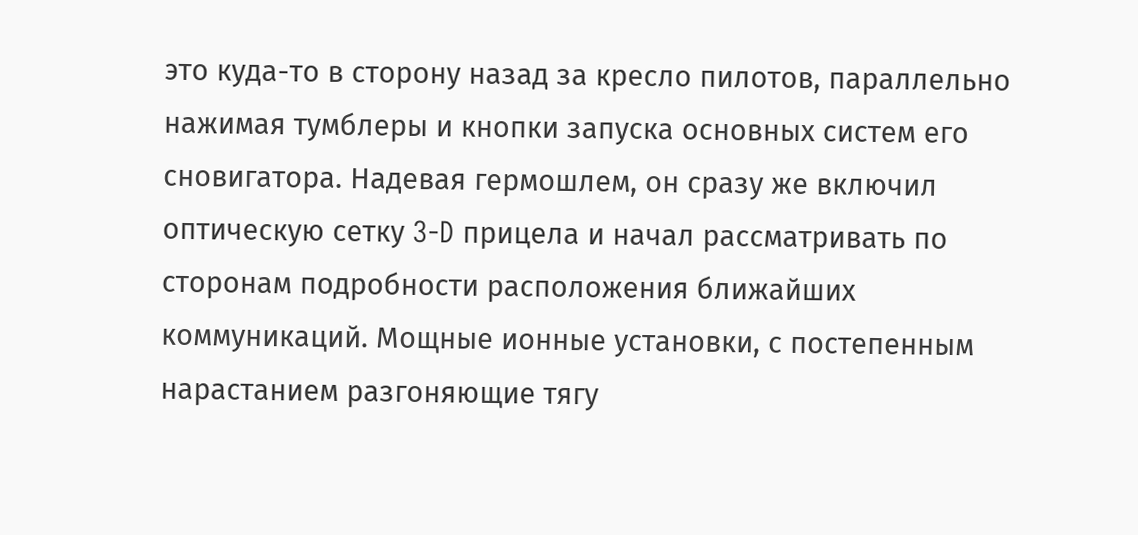это куда-то в сторону назад за кресло пилотов, параллельно нажимая тумблеры и кнопки запуска основных систем его сновигатора. Надевая гермошлем, он сразу же включил оптическую сетку 3-D прицела и начал рассматривать по сторонам подробности расположения ближайших коммуникаций. Мощные ионные установки, с постепенным нарастанием разгоняющие тягу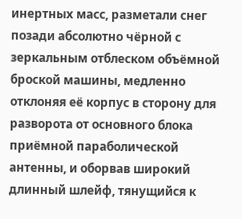инертных масс, разметали снег позади абсолютно чёрной с зеркальным отблеском объёмной броской машины, медленно отклоняя её корпус в сторону для разворота от основного блока приёмной параболической антенны, и оборвав широкий длинный шлейф, тянущийся к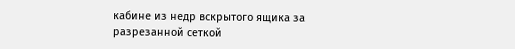кабине из недр вскрытого ящика за разрезанной сеткой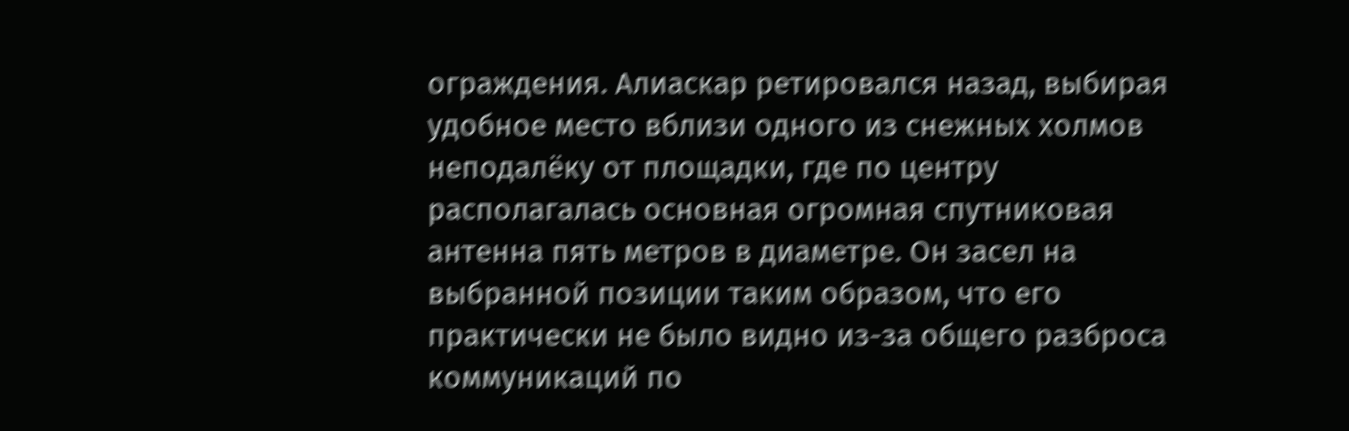ограждения. Алиаскар ретировался назад, выбирая удобное место вблизи одного из снежных холмов неподалёку от площадки, где по центру располагалась основная огромная спутниковая антенна пять метров в диаметре. Он засел на выбранной позиции таким образом, что его практически не было видно из-за общего разброса коммуникаций по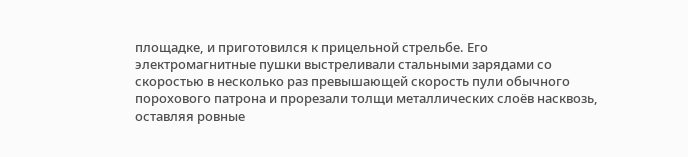площадке, и приготовился к прицельной стрельбе. Его электромагнитные пушки выстреливали стальными зарядами со скоростью в несколько раз превышающей скорость пули обычного порохового патрона и прорезали толщи металлических слоёв насквозь, оставляя ровные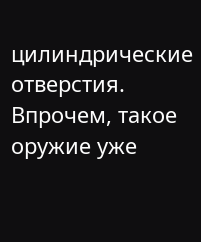цилиндрические отверстия. Впрочем, такое оружие уже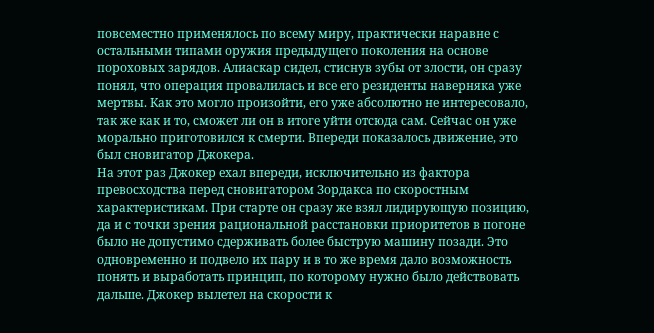повсеместно применялось по всему миру, практически наравне с остальными типами оружия предыдущего поколения на основе пороховых зарядов. Алиаскар сидел, стиснув зубы от злости, он сразу понял, что операция провалилась и все его резиденты наверняка уже мертвы. Как это могло произойти, его уже абсолютно не интересовало, так же как и то, сможет ли он в итоге уйти отсюда сам. Сейчас он уже морально приготовился к смерти. Впереди показалось движение, это был сновигатор Джокера.
На этот раз Джокер ехал впереди, исключительно из фактора превосходства перед сновигатором Зордакса по скоростным характеристикам. При старте он сразу же взял лидирующую позицию, да и с точки зрения рациональной расстановки приоритетов в погоне было не допустимо сдерживать более быструю машину позади. Это одновременно и подвело их пару и в то же время дало возможность понять и выработать принцип, по которому нужно было действовать дальше. Джокер вылетел на скорости к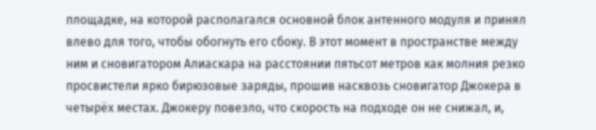площадке, на которой располагался основной блок антенного модуля и принял влево для того, чтобы обогнуть его сбоку. В этот момент в пространстве между ним и сновигатором Алиаскара на расстоянии пятьсот метров как молния резко просвистели ярко бирюзовые заряды, прошив насквозь сновигатор Джокера в четырёх местах. Джокеру повезло, что скорость на подходе он не снижал, и,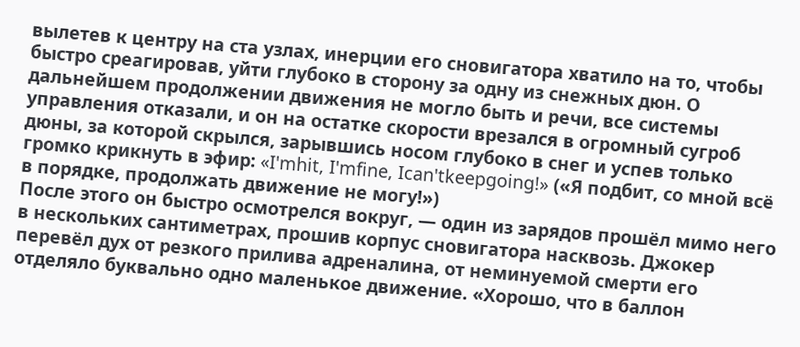вылетев к центру на ста узлах, инерции его сновигатора хватило на то, чтобы быстро среагировав, уйти глубоко в сторону за одну из снежных дюн. О дальнейшем продолжении движения не могло быть и речи, все системы управления отказали, и он на остатке скорости врезался в огромный сугроб дюны, за которой скрылся, зарывшись носом глубоко в снег и успев только громко крикнуть в эфир: «I'mhit, I'mfine, Ican'tkeepgoing!» («Я подбит, со мной всё в порядке, продолжать движение не могу!»)
После этого он быстро осмотрелся вокруг, — один из зарядов прошёл мимо него в нескольких сантиметрах, прошив корпус сновигатора насквозь. Джокер перевёл дух от резкого прилива адреналина, от неминуемой смерти его отделяло буквально одно маленькое движение. «Хорошо, что в баллон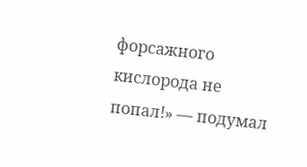форсажного кислорода не попал!» — подумал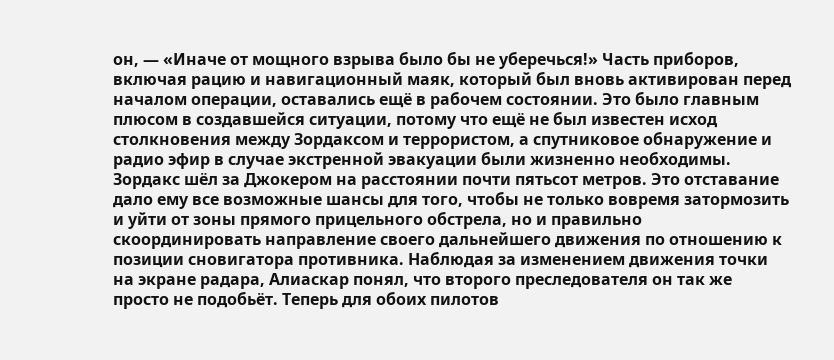он, — «Иначе от мощного взрыва было бы не уберечься!» Часть приборов, включая рацию и навигационный маяк, который был вновь активирован перед началом операции, оставались ещё в рабочем состоянии. Это было главным плюсом в создавшейся ситуации, потому что ещё не был известен исход столкновения между Зордаксом и террористом, а спутниковое обнаружение и радио эфир в случае экстренной эвакуации были жизненно необходимы.
Зордакс шёл за Джокером на расстоянии почти пятьсот метров. Это отставание дало ему все возможные шансы для того, чтобы не только вовремя затормозить и уйти от зоны прямого прицельного обстрела, но и правильно скоординировать направление своего дальнейшего движения по отношению к позиции сновигатора противника. Наблюдая за изменением движения точки на экране радара, Алиаскар понял, что второго преследователя он так же просто не подобьёт. Теперь для обоих пилотов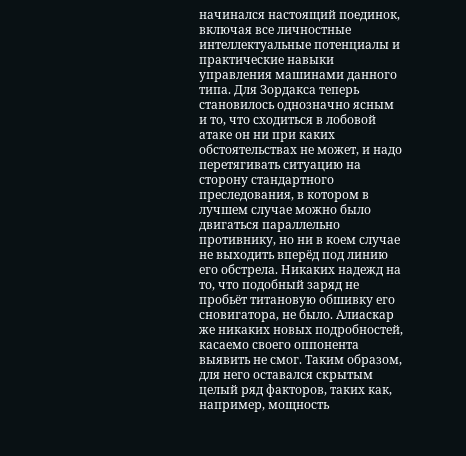начинался настоящий поединок, включая все личностные интеллектуальные потенциалы и практические навыки управления машинами данного типа. Для Зордакса теперь становилось однозначно ясным и то, что сходиться в лобовой атаке он ни при каких обстоятельствах не может, и надо перетягивать ситуацию на сторону стандартного преследования, в котором в лучшем случае можно было двигаться параллельно противнику, но ни в коем случае не выходить вперёд под линию его обстрела. Никаких надежд на то, что подобный заряд не пробьёт титановую обшивку его сновигатора, не было. Алиаскар же никаких новых подробностей, касаемо своего оппонента выявить не смог. Таким образом, для него оставался скрытым целый ряд факторов, таких как, например, мощность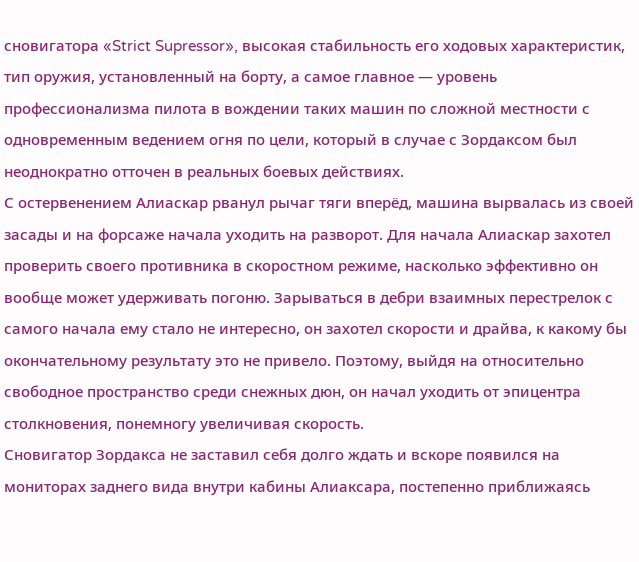сновигатора «Strict Supressor», высокая стабильность его ходовых характеристик, тип оружия, установленный на борту, а самое главное — уровень профессионализма пилота в вождении таких машин по сложной местности с одновременным ведением огня по цели, который в случае с Зордаксом был неоднократно отточен в реальных боевых действиях.
С остервенением Алиаскар рванул рычаг тяги вперёд, машина вырвалась из своей засады и на форсаже начала уходить на разворот. Для начала Алиаскар захотел проверить своего противника в скоростном режиме, насколько эффективно он вообще может удерживать погоню. Зарываться в дебри взаимных перестрелок с самого начала ему стало не интересно, он захотел скорости и драйва, к какому бы окончательному результату это не привело. Поэтому, выйдя на относительно свободное пространство среди снежных дюн, он начал уходить от эпицентра столкновения, понемногу увеличивая скорость.
Сновигатор Зордакса не заставил себя долго ждать и вскоре появился на мониторах заднего вида внутри кабины Алиаксара, постепенно приближаясь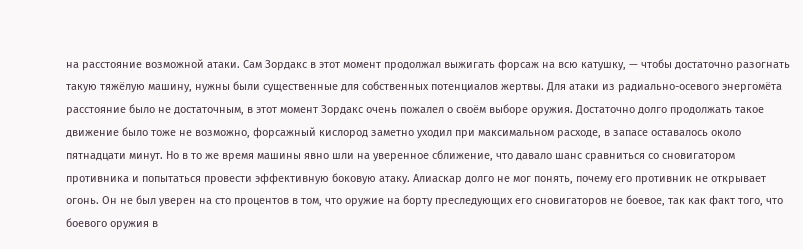на расстояние возможной атаки. Сам Зордакс в этот момент продолжал выжигать форсаж на всю катушку, — чтобы достаточно разогнать такую тяжёлую машину, нужны были существенные для собственных потенциалов жертвы. Для атаки из радиально-осевого энергомёта расстояние было не достаточным, в этот момент Зордакс очень пожалел о своём выборе оружия. Достаточно долго продолжать такое движение было тоже не возможно, форсажный кислород заметно уходил при максимальном расходе, в запасе оставалось около пятнадцати минут. Но в то же время машины явно шли на уверенное сближение, что давало шанс сравниться со сновигатором противника и попытаться провести эффективную боковую атаку. Алиаскар долго не мог понять, почему его противник не открывает огонь. Он не был уверен на сто процентов в том, что оружие на борту преследующих его сновигаторов не боевое, так как факт того, что боевого оружия в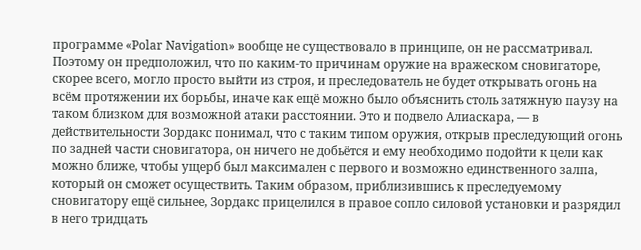программе «Polar Navigation» вообще не существовало в принципе, он не рассматривал. Поэтому он предположил, что по каким-то причинам оружие на вражеском сновигаторе, скорее всего, могло просто выйти из строя, и преследователь не будет открывать огонь на всём протяжении их борьбы, иначе как ещё можно было объяснить столь затяжную паузу на таком близком для возможной атаки расстоянии. Это и подвело Алиаскара, — в действительности Зордакс понимал, что с таким типом оружия, открыв преследующий огонь по задней части сновигатора, он ничего не добьётся и ему необходимо подойти к цели как можно ближе, чтобы ущерб был максимален с первого и возможно единственного залпа, который он сможет осуществить. Таким образом, приблизившись к преследуемому сновигатору ещё сильнее, Зордакс прицелился в правое сопло силовой установки и разрядил в него тридцать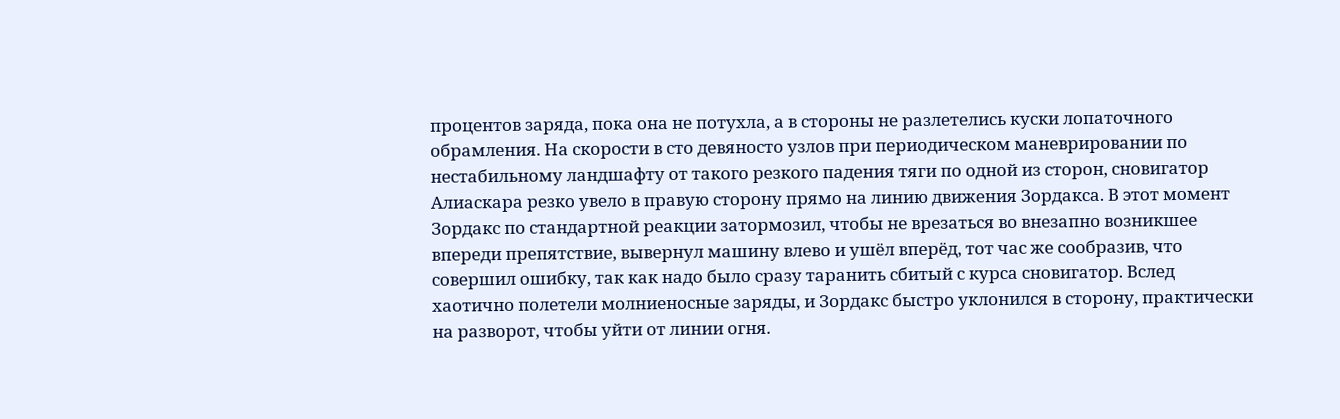процентов заряда, пока она не потухла, а в стороны не разлетелись куски лопаточного обрамления. На скорости в сто девяносто узлов при периодическом маневрировании по нестабильному ландшафту от такого резкого падения тяги по одной из сторон, сновигатор Алиаскара резко увело в правую сторону прямо на линию движения Зордакса. В этот момент Зордакс по стандартной реакции затормозил, чтобы не врезаться во внезапно возникшее впереди препятствие, вывернул машину влево и ушёл вперёд, тот час же сообразив, что совершил ошибку, так как надо было сразу таранить сбитый с курса сновигатор. Вслед хаотично полетели молниеносные заряды, и Зордакс быстро уклонился в сторону, практически на разворот, чтобы уйти от линии огня.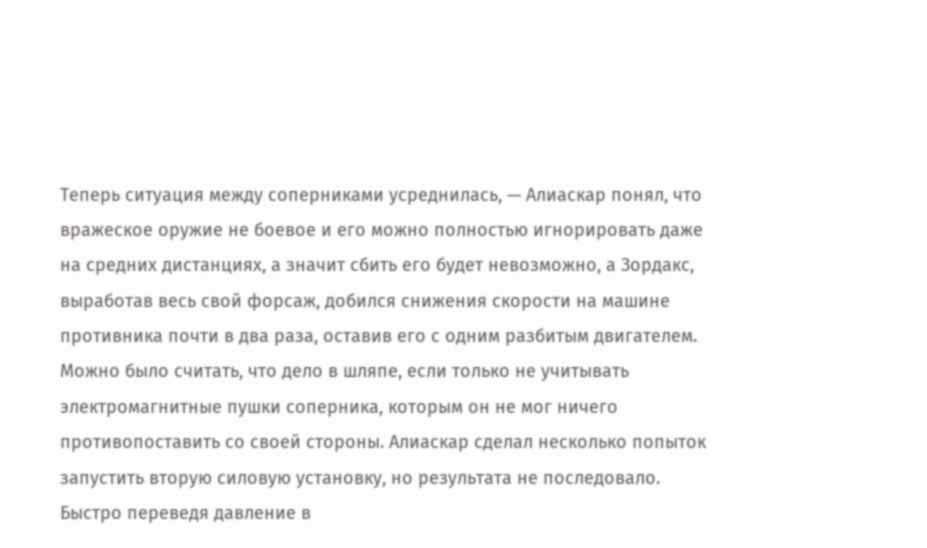Теперь ситуация между соперниками усреднилась, — Алиаскар понял, что вражеское оружие не боевое и его можно полностью игнорировать даже на средних дистанциях, а значит сбить его будет невозможно, а Зордакс, выработав весь свой форсаж, добился снижения скорости на машине противника почти в два раза, оставив его с одним разбитым двигателем. Можно было считать, что дело в шляпе, если только не учитывать электромагнитные пушки соперника, которым он не мог ничего противопоставить со своей стороны. Алиаскар сделал несколько попыток запустить вторую силовую установку, но результата не последовало. Быстро переведя давление в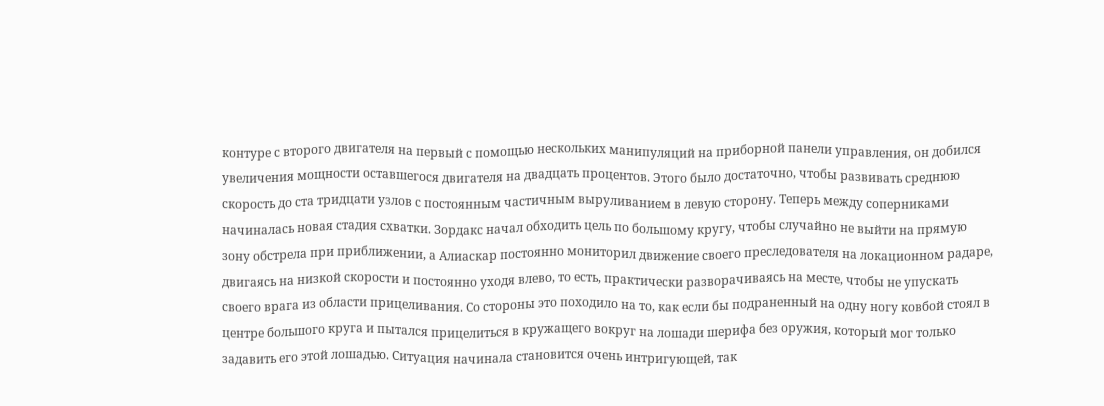контуре с второго двигателя на первый с помощью нескольких манипуляций на приборной панели управления, он добился увеличения мощности оставшегося двигателя на двадцать процентов. Этого было достаточно, чтобы развивать среднюю скорость до ста тридцати узлов с постоянным частичным выруливанием в левую сторону. Теперь между соперниками начиналась новая стадия схватки. Зордакс начал обходить цель по большому кругу, чтобы случайно не выйти на прямую зону обстрела при приближении, а Алиаскар постоянно мониторил движение своего преследователя на локационном радаре, двигаясь на низкой скорости и постоянно уходя влево, то есть, практически разворачиваясь на месте, чтобы не упускать своего врага из области прицеливания. Со стороны это походило на то, как если бы подраненный на одну ногу ковбой стоял в центре большого круга и пытался прицелиться в кружащего вокруг на лошади шерифа без оружия, который мог только задавить его этой лошадью. Ситуация начинала становится очень интригующей, так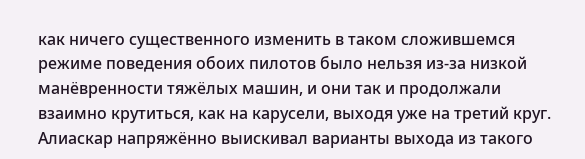как ничего существенного изменить в таком сложившемся режиме поведения обоих пилотов было нельзя из-за низкой манёвренности тяжёлых машин, и они так и продолжали взаимно крутиться, как на карусели, выходя уже на третий круг. Алиаскар напряжённо выискивал варианты выхода из такого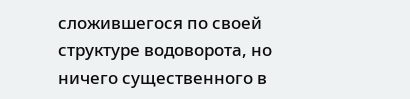сложившегося по своей структуре водоворота, но ничего существенного в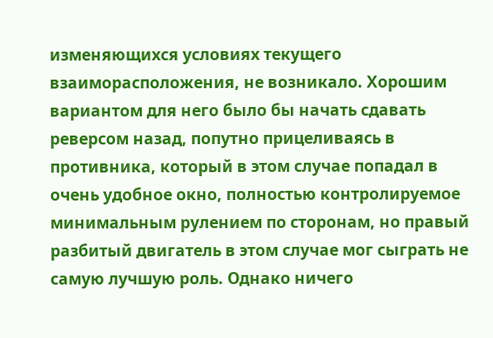изменяющихся условиях текущего взаиморасположения, не возникало. Хорошим вариантом для него было бы начать сдавать реверсом назад, попутно прицеливаясь в противника, который в этом случае попадал в очень удобное окно, полностью контролируемое минимальным рулением по сторонам, но правый разбитый двигатель в этом случае мог сыграть не самую лучшую роль. Однако ничего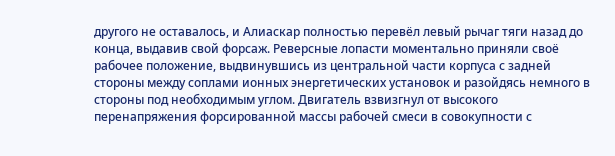другого не оставалось, и Алиаскар полностью перевёл левый рычаг тяги назад до конца, выдавив свой форсаж. Реверсные лопасти моментально приняли своё рабочее положение, выдвинувшись из центральной части корпуса с задней стороны между соплами ионных энергетических установок и разойдясь немного в стороны под необходимым углом. Двигатель взвизгнул от высокого перенапряжения форсированной массы рабочей смеси в совокупности с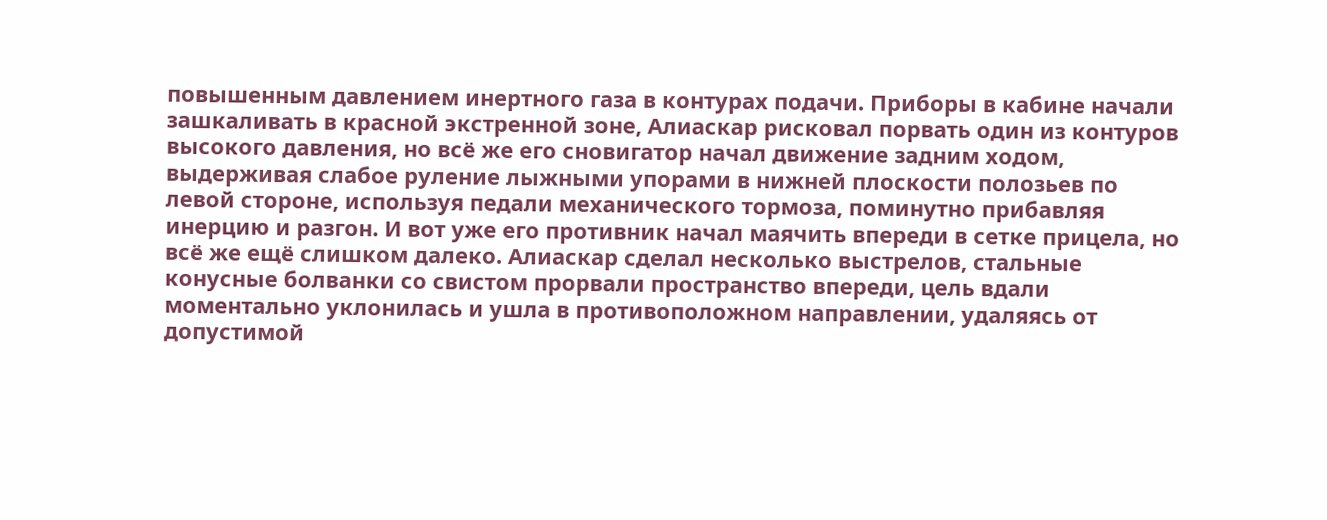повышенным давлением инертного газа в контурах подачи. Приборы в кабине начали зашкаливать в красной экстренной зоне, Алиаскар рисковал порвать один из контуров высокого давления, но всё же его сновигатор начал движение задним ходом, выдерживая слабое руление лыжными упорами в нижней плоскости полозьев по левой стороне, используя педали механического тормоза, поминутно прибавляя инерцию и разгон. И вот уже его противник начал маячить впереди в сетке прицела, но всё же ещё слишком далеко. Алиаскар сделал несколько выстрелов, стальные конусные болванки со свистом прорвали пространство впереди, цель вдали моментально уклонилась и ушла в противоположном направлении, удаляясь от допустимой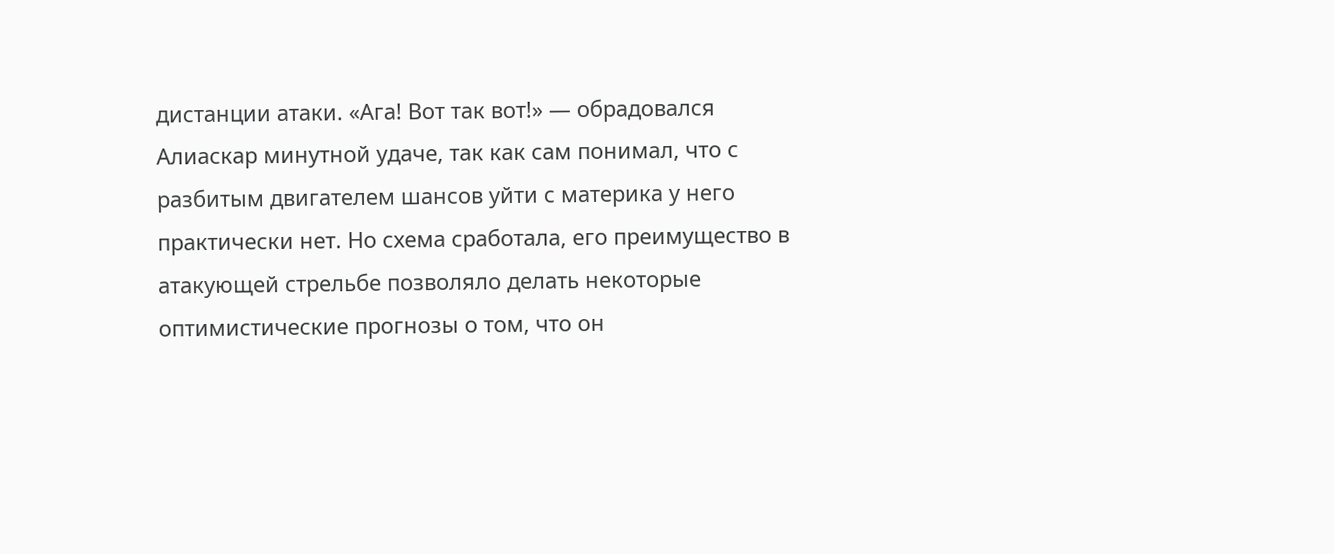дистанции атаки. «Ага! Вот так вот!» — обрадовался Алиаскар минутной удаче, так как сам понимал, что с разбитым двигателем шансов уйти с материка у него практически нет. Но схема сработала, его преимущество в атакующей стрельбе позволяло делать некоторые оптимистические прогнозы о том, что он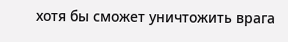хотя бы сможет уничтожить врага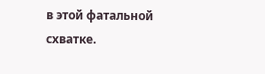в этой фатальной схватке.